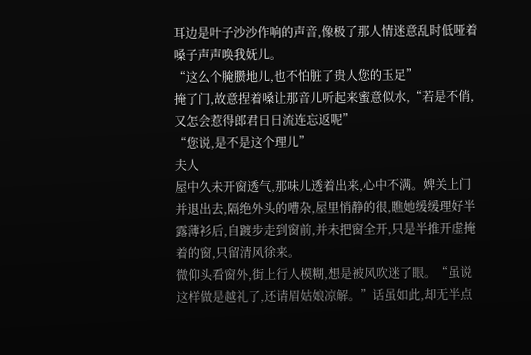耳边是叶子沙沙作响的声音,像极了那人情迷意乱时低哑着嗓子声声唤我妩儿。
“这么个腌臜地儿,也不怕脏了贵人您的玉足”
掩了门,故意捏着嗓让那音儿听起来蜜意似水,“若是不俏,又怎会惹得郎君日日流连忘返呢”
“您说,是不是这个理儿”
夫人
屋中久未开窗透气,那味儿透着出来,心中不满。婢关上门并退出去,隔绝外头的嘈杂,屋里悄静的很,瞧她缓缓理好半露薄衫后,自踱步走到窗前,并未把窗全开,只是半推开虚掩着的窗,只留清风徐来。
微仰头看窗外,街上行人模糊,想是被风吹迷了眼。“虽说这样做是越礼了,还请眉姑娘凉解。”话虽如此,却无半点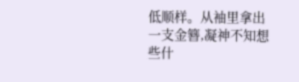低顺样。从袖里拿出一支金簪,凝神不知想些什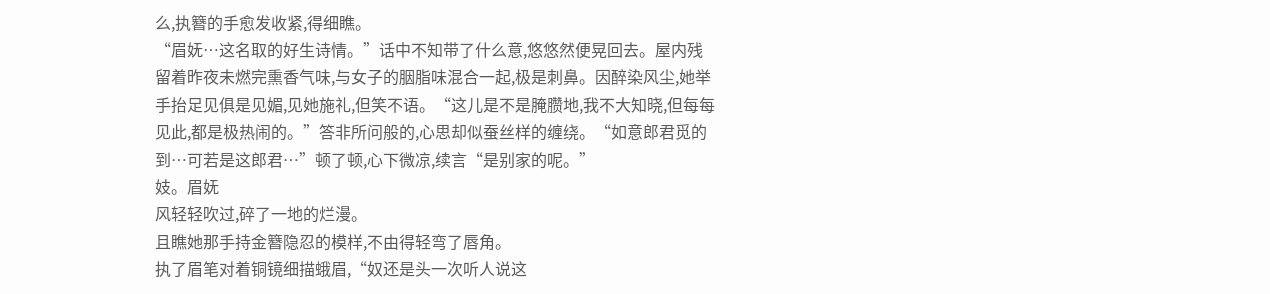么,执簪的手愈发收紧,得细瞧。
“眉妩…这名取的好生诗情。”话中不知带了什么意,悠悠然便晃回去。屋内残留着昨夜未燃完熏香气味,与女子的胭脂味混合一起,极是刺鼻。因醉染风尘,她举手抬足见俱是见媚,见她施礼,但笑不语。“这儿是不是腌臜地,我不大知晓,但每每见此,都是极热闹的。”答非所问般的,心思却似蚕丝样的缠绕。“如意郎君觅的到…可若是这郎君…”顿了顿,心下微凉,续言“是别家的呢。”
妓。眉妩
风轻轻吹过,碎了一地的烂漫。
且瞧她那手持金簪隐忍的模样,不由得轻弯了唇角。
执了眉笔对着铜镜细描蛾眉,“奴还是头一次听人说这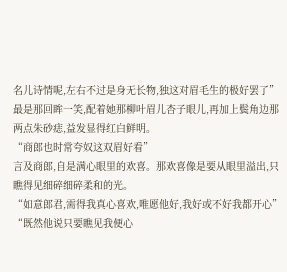名儿诗情呢,左右不过是身无长物,独这对眉毛生的极好罢了”
最是那回眸一笑,配着她那柳叶眉儿杏子眼儿,再加上鬓角边那两点朱砂痣,益发显得红白鲜明。
“商郎也时常夸奴这双眉好看”
言及商郎,自是满心眼里的欢喜。那欢喜像是要从眼里溢出,只瞧得见细碎细碎柔和的光。
“如意郎君,需得我真心喜欢,唯愿他好,我好或不好我都开心”
“既然他说只要瞧见我便心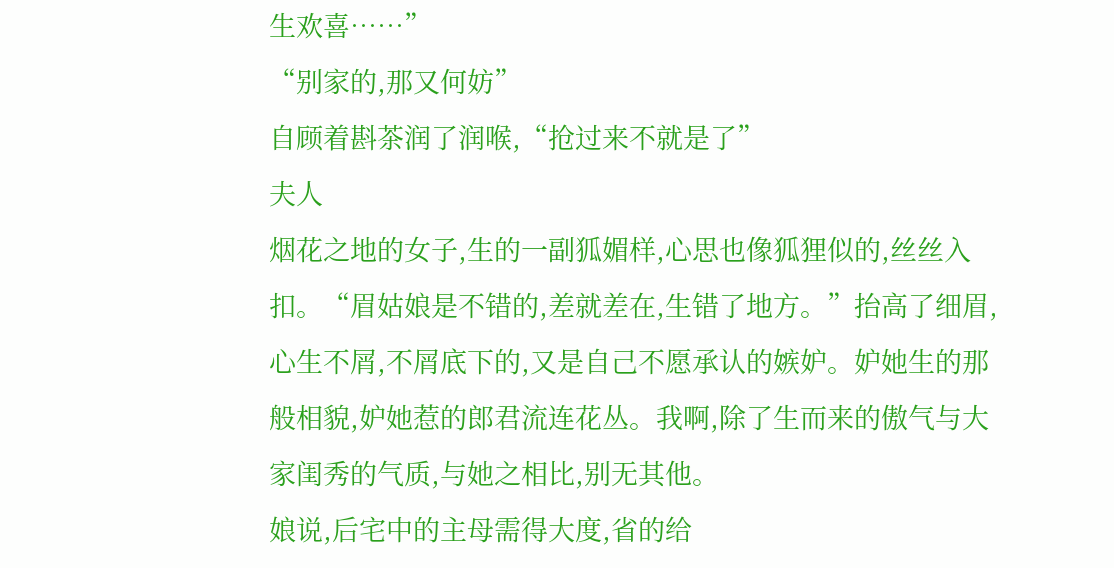生欢喜……”
“别家的,那又何妨”
自顾着斟茶润了润喉,“抢过来不就是了”
夫人
烟花之地的女子,生的一副狐媚样,心思也像狐狸似的,丝丝入扣。“眉姑娘是不错的,差就差在,生错了地方。”抬高了细眉,心生不屑,不屑底下的,又是自己不愿承认的嫉妒。妒她生的那般相貌,妒她惹的郎君流连花丛。我啊,除了生而来的傲气与大家闺秀的气质,与她之相比,别无其他。
娘说,后宅中的主母需得大度,省的给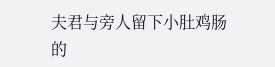夫君与旁人留下小肚鸡肠的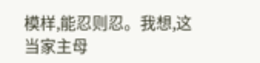模样,能忍则忍。我想,这当家主母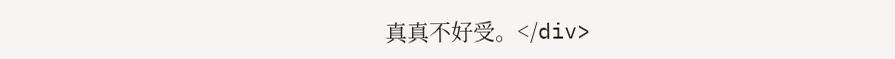真真不好受。</div>